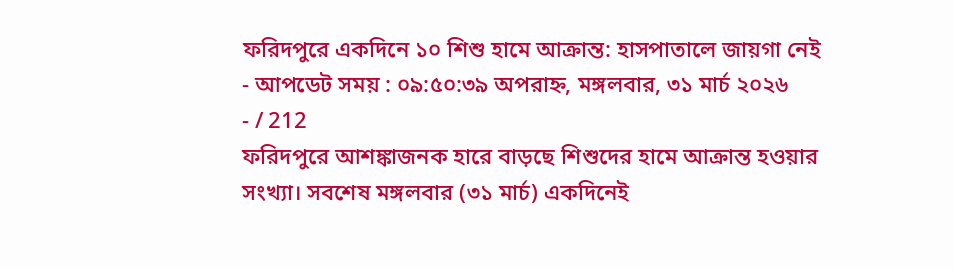ফরিদপুরে একদিনে ১০ শিশু হামে আক্রান্ত: হাসপাতালে জায়গা নেই
- আপডেট সময় : ০৯:৫০:৩৯ অপরাহ্ন, মঙ্গলবার, ৩১ মার্চ ২০২৬
- / 212
ফরিদপুরে আশঙ্কাজনক হারে বাড়ছে শিশুদের হামে আক্রান্ত হওয়ার সংখ্যা। সবশেষ মঙ্গলবার (৩১ মার্চ) একদিনেই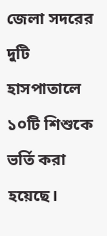জেলা সদরের দুটি হাসপাতালে ১০টি শিশুকে ভর্তি করা হয়েছে।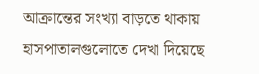আক্রান্তের সংখ্যা বাড়তে থাকায় হাসপাতালগুলোতে দেখা দিয়েছে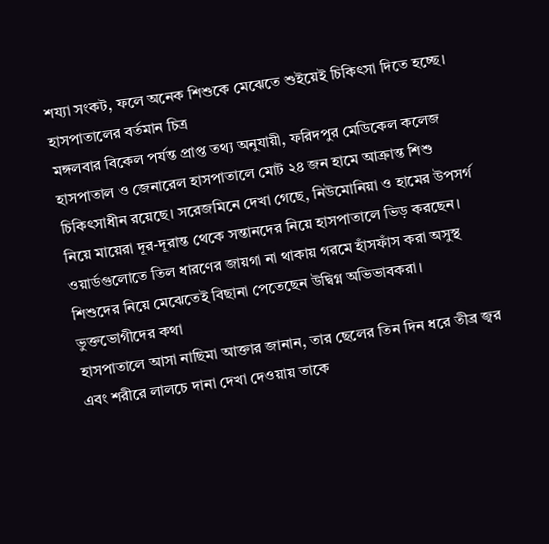শয্যা সংকট, ফলে অনেক শিশুকে মেঝেতে শুইয়েই চিকিৎসা দিতে হচ্ছে।
হাসপাতালের বর্তমান চিত্র
মঙ্গলবার বিকেল পর্যন্ত প্রাপ্ত তথ্য অনুযায়ী, ফরিদপুর মেডিকেল কলেজ হাসপাতাল ও জেনারেল হাসপাতালে মোট ২৪ জন হামে আক্রান্ত শিশু চিকিৎসাধীন রয়েছে। সরেজমিনে দেখা গেছে, নিউমোনিয়া ও হামের উপসর্গ নিয়ে মায়েরা দূর-দূরান্ত থেকে সন্তানদের নিয়ে হাসপাতালে ভিড় করছেন। ওয়ার্ডগুলোতে তিল ধারণের জায়গা না থাকায় গরমে হাঁসফাঁস করা অসুস্থ শিশুদের নিয়ে মেঝেতেই বিছানা পেতেছেন উদ্বিগ্ন অভিভাবকরা।
ভুক্তভোগীদের কথা
হাসপাতালে আসা নাছিমা আক্তার জানান, তার ছেলের তিন দিন ধরে তীব্র জ্বর এবং শরীরে লালচে দানা দেখা দেওয়ায় তাকে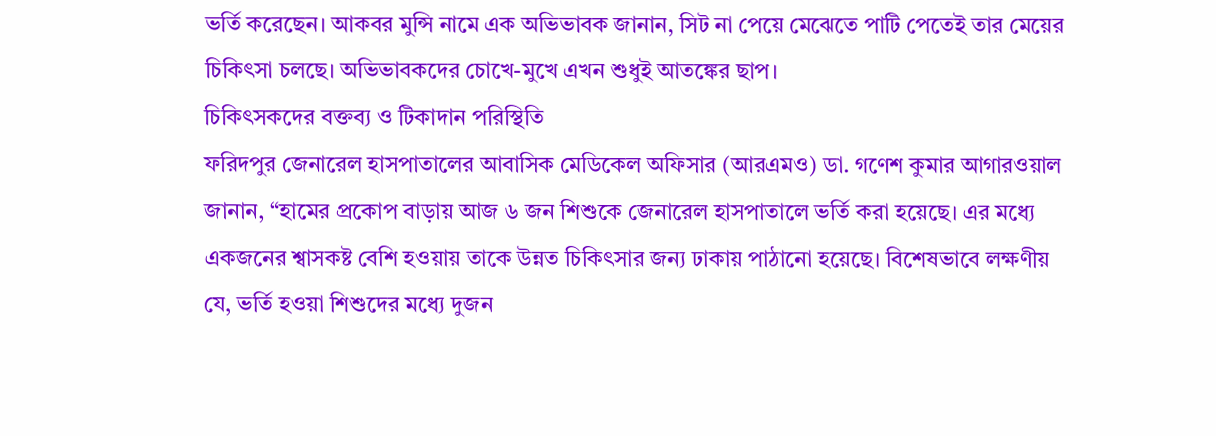ভর্তি করেছেন। আকবর মুন্সি নামে এক অভিভাবক জানান, সিট না পেয়ে মেঝেতে পাটি পেতেই তার মেয়ের চিকিৎসা চলছে। অভিভাবকদের চোখে-মুখে এখন শুধুই আতঙ্কের ছাপ।
চিকিৎসকদের বক্তব্য ও টিকাদান পরিস্থিতি
ফরিদপুর জেনারেল হাসপাতালের আবাসিক মেডিকেল অফিসার (আরএমও) ডা. গণেশ কুমার আগারওয়াল জানান, “হামের প্রকোপ বাড়ায় আজ ৬ জন শিশুকে জেনারেল হাসপাতালে ভর্তি করা হয়েছে। এর মধ্যে একজনের শ্বাসকষ্ট বেশি হওয়ায় তাকে উন্নত চিকিৎসার জন্য ঢাকায় পাঠানো হয়েছে। বিশেষভাবে লক্ষণীয় যে, ভর্তি হওয়া শিশুদের মধ্যে দুজন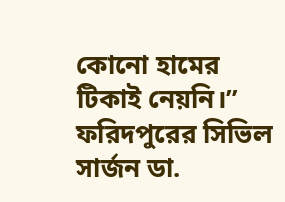কোনো হামের টিকাই নেয়নি।”
ফরিদপুরের সিভিল সার্জন ডা.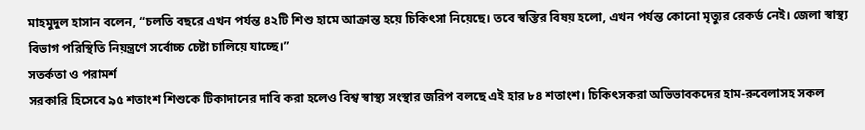মাহমুদুল হাসান বলেন, “চলতি বছরে এখন পর্যন্ত ৪২টি শিশু হামে আক্রান্ত হয়ে চিকিৎসা নিয়েছে। তবে স্বস্তির বিষয় হলো, এখন পর্যন্ত কোনো মৃত্যুর রেকর্ড নেই। জেলা স্বাস্থ্য বিভাগ পরিস্থিতি নিয়ন্ত্রণে সর্বোচ্চ চেষ্টা চালিয়ে যাচ্ছে।”
সতর্কতা ও পরামর্শ
সরকারি হিসেবে ৯৫ শতাংশ শিশুকে টিকাদানের দাবি করা হলেও বিশ্ব স্বাস্থ্য সংস্থার জরিপ বলছে এই হার ৮৪ শতাংশ। চিকিৎসকরা অভিভাবকদের হাম-রুবেলাসহ সকল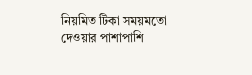নিয়মিত টিকা সময়মতো দেওয়ার পাশাপাশি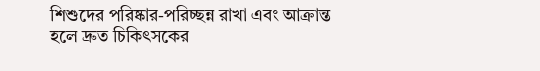শিশুদের পরিষ্কার-পরিচ্ছন্ন রাখা এবং আক্রান্ত হলে দ্রুত চিকিৎসকের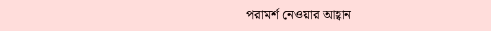পরামর্শ নেওয়ার আহ্বান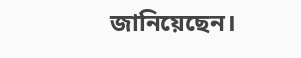জানিয়েছেন।